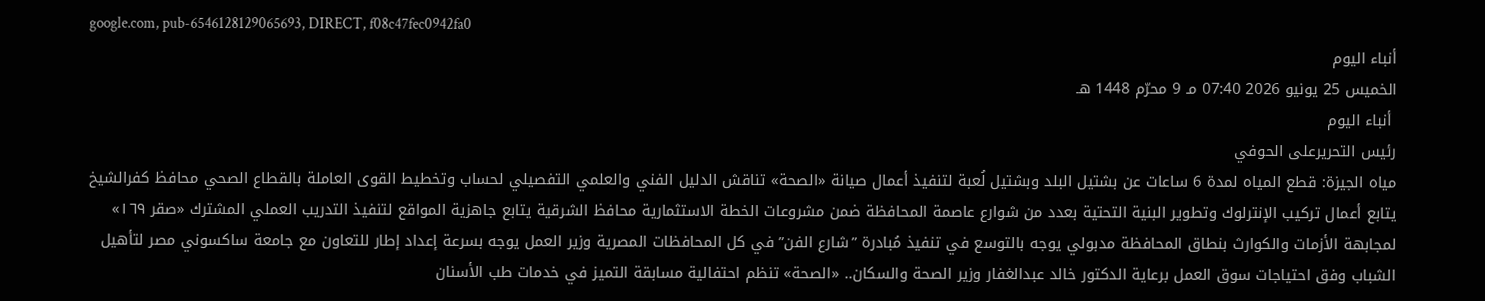google.com, pub-6546128129065693, DIRECT, f08c47fec0942fa0
أنباء اليوم
الخميس 25 يونيو 2026 07:40 مـ 9 محرّم 1448 هـ
 أنباء اليوم
رئيس التحريرعلى الحوفي
مياه الجيزة: قطع المياه لمدة 6 ساعات عن بشتيل البلد وبشتيل لُعبة لتنفيذ أعمال صيانة «الصحة» تناقش الدليل الفني والعلمي التفصيلي لحساب وتخطيط القوى العاملة بالقطاع الصحي محافظ كفرالشيخ يتابع أعمال تركيب الإنترلوك وتطوير البنية التحتية بعدد من شوارع عاصمة المحافظة ضمن مشروعات الخطة الاستثمارية محافظ الشرقية يتابع جاهزية المواقع لتنفيذ التدريب العملي المشترك «صقر ١٦٩» لمجابهة الأزمات والكوارث بنطاق المحافظة مدبولي يوجه بالتوسع في تنفيذ مُبادرة ”شارع الفن” في كل المحافظات المصرية وزير العمل يوجه بسرعة إعداد إطار للتعاون مع جامعة ساكسوني مصر لتأهيل الشباب وفق احتياجات سوق العمل برعاية الدكتور خالد عبدالغفار وزير الصحة والسكان.. «الصحة» تنظم احتفالية مسابقة التميز في خدمات طب الأسنان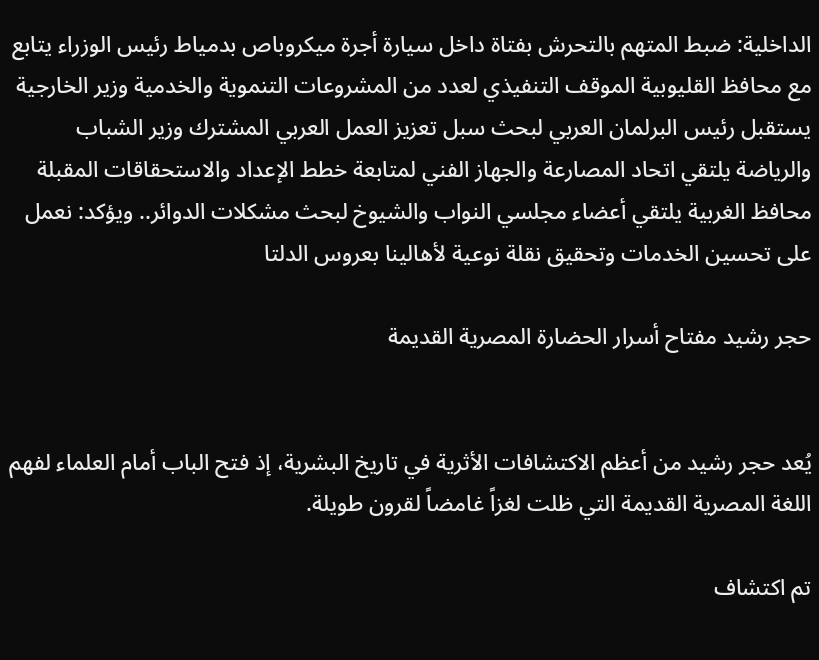الداخلية: ضبط المتهم بالتحرش بفتاة داخل سيارة أجرة ميكروباص بدمياط رئيس الوزراء يتابع مع محافظ القليوبية الموقف التنفيذي لعدد من المشروعات التنموية والخدمية وزير الخارجية يستقبل رئيس البرلمان العربي لبحث سبل تعزيز العمل العربي المشترك وزير الشباب والرياضة يلتقي اتحاد المصارعة والجهاز الفني لمتابعة خطط الإعداد والاستحقاقات المقبلة محافظ الغربية يلتقي أعضاء مجلسي النواب والشيوخ لبحث مشكلات الدوائر.. ويؤكد: نعمل على تحسين الخدمات وتحقيق نقلة نوعية لأهالينا بعروس الدلتا

حجر رشيد مفتاح أسرار الحضارة المصرية القديمة


يُعد حجر رشيد من أعظم الاكتشافات الأثرية في تاريخ البشرية، إذ فتح الباب أمام العلماء لفهم اللغة المصرية القديمة التي ظلت لغزاً غامضاً لقرون طويلة.

تم اكتشاف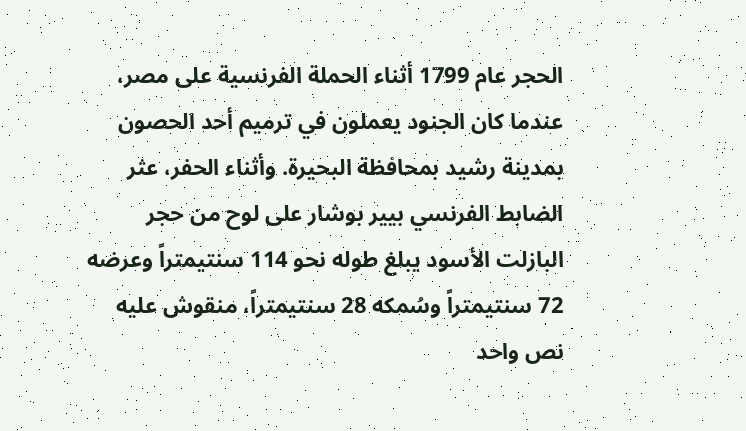الحجر عام 1799 أثناء الحملة الفرنسية على مصر، عندما كان الجنود يعملون في ترميم أحد الحصون بمدينة رشيد بمحافظة البحيرة. وأثناء الحفر، عثر الضابط الفرنسي بيير بوشار على لوح من حجر البازلت الأسود يبلغ طوله نحو 114 سنتيمتراً وعرضه 72 سنتيمتراً وسُمكه 28 سنتيمتراً، منقوش عليه نص واحد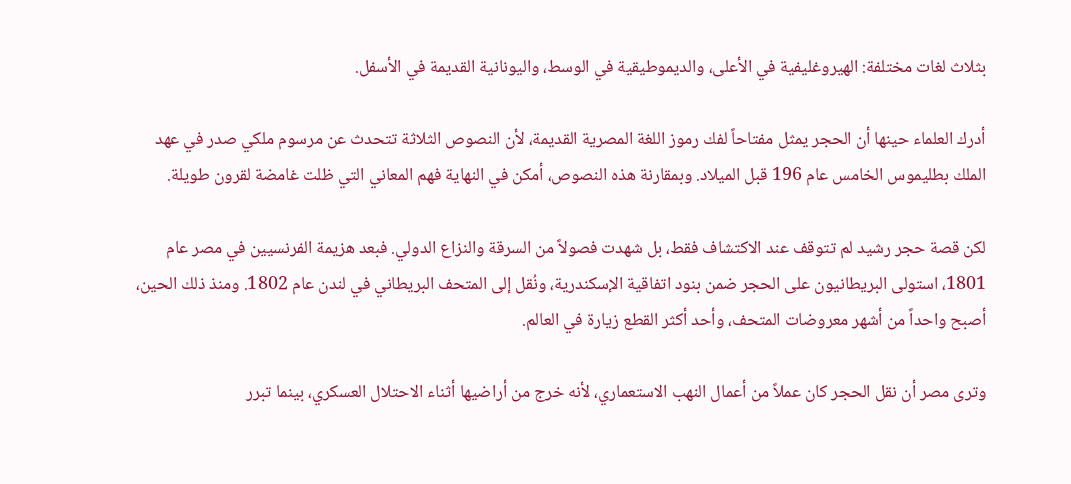بثلاث لغات مختلفة: الهيروغليفية في الأعلى، والديموطيقية في الوسط، واليونانية القديمة في الأسفل.

أدرك العلماء حينها أن الحجر يمثل مفتاحاً لفك رموز اللغة المصرية القديمة، لأن النصوص الثلاثة تتحدث عن مرسوم ملكي صدر في عهد الملك بطليموس الخامس عام 196 قبل الميلاد. وبمقارنة هذه النصوص، أمكن في النهاية فهم المعاني التي ظلت غامضة لقرون طويلة.

لكن قصة حجر رشيد لم تتوقف عند الاكتشاف فقط، بل شهدت فصولاً من السرقة والنزاع الدولي. فبعد هزيمة الفرنسيين في مصر عام 1801، استولى البريطانيون على الحجر ضمن بنود اتفاقية الإسكندرية، ونُقل إلى المتحف البريطاني في لندن عام 1802. ومنذ ذلك الحين، أصبح واحداً من أشهر معروضات المتحف، وأحد أكثر القطع زيارة في العالم.

وترى مصر أن نقل الحجر كان عملاً من أعمال النهب الاستعماري، لأنه خرج من أراضيها أثناء الاحتلال العسكري، بينما تبرر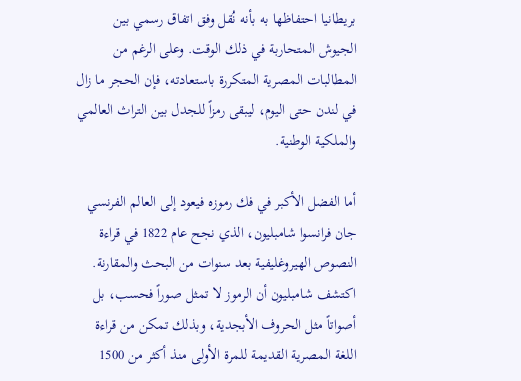بريطانيا احتفاظها به بأنه نُقل وفق اتفاق رسمي بين الجيوش المتحاربة في ذلك الوقت. وعلى الرغم من المطالبات المصرية المتكررة باستعادته، فإن الحجر ما زال في لندن حتى اليوم، ليبقى رمزاً للجدل بين التراث العالمي والملكية الوطنية.

أما الفضل الأكبر في فك رموزه فيعود إلى العالم الفرنسي جان فرانسوا شامبليون، الذي نجح عام 1822 في قراءة النصوص الهيروغليفية بعد سنوات من البحث والمقارنة. اكتشف شامبليون أن الرموز لا تمثل صوراً فحسب، بل أصواتاً مثل الحروف الأبجدية، وبذلك تمكن من قراءة اللغة المصرية القديمة للمرة الأولى منذ أكثر من 1500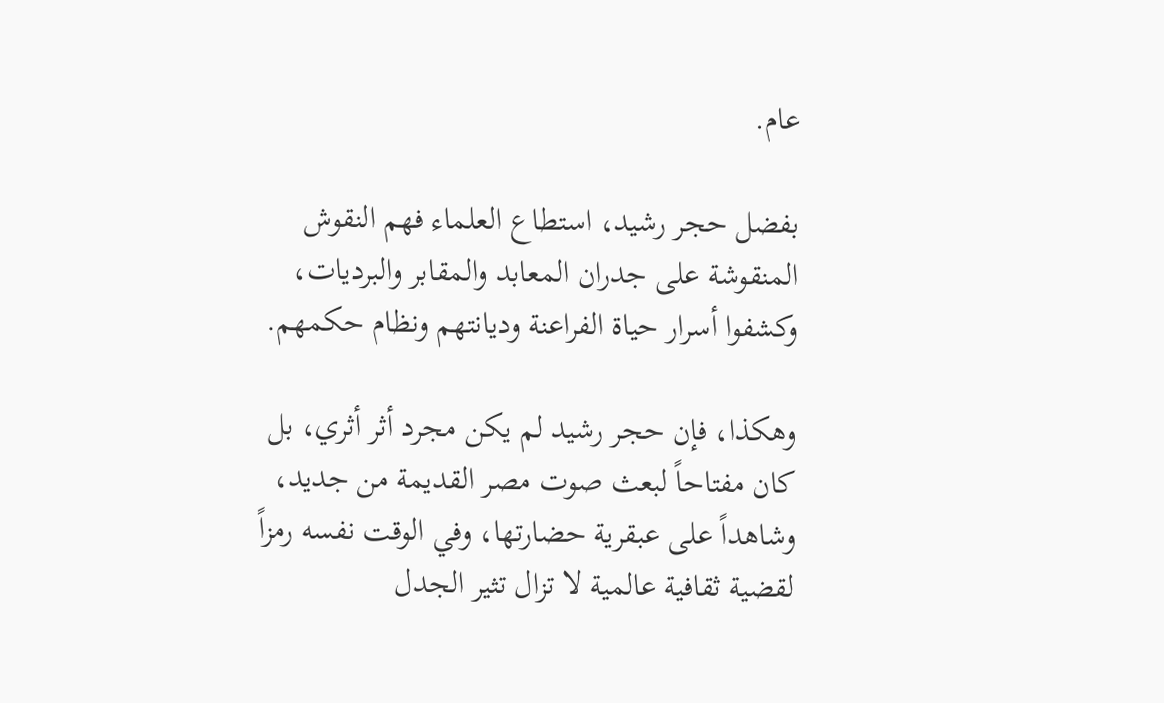عام.

بفضل حجر رشيد، استطاع العلماء فهم النقوش المنقوشة على جدران المعابد والمقابر والبرديات، وكشفوا أسرار حياة الفراعنة وديانتهم ونظام حكمهم.

وهكذا، فإن حجر رشيد لم يكن مجرد أثر أثري، بل كان مفتاحاً لبعث صوت مصر القديمة من جديد، وشاهداً على عبقرية حضارتها، وفي الوقت نفسه رمزاً لقضية ثقافية عالمية لا تزال تثير الجدل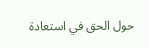حول الحق في استعادة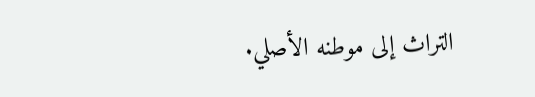التراث إلى موطنه الأصلي.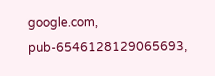google.com, pub-6546128129065693,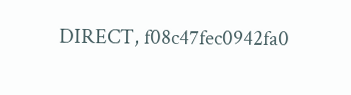DIRECT, f08c47fec0942fa0